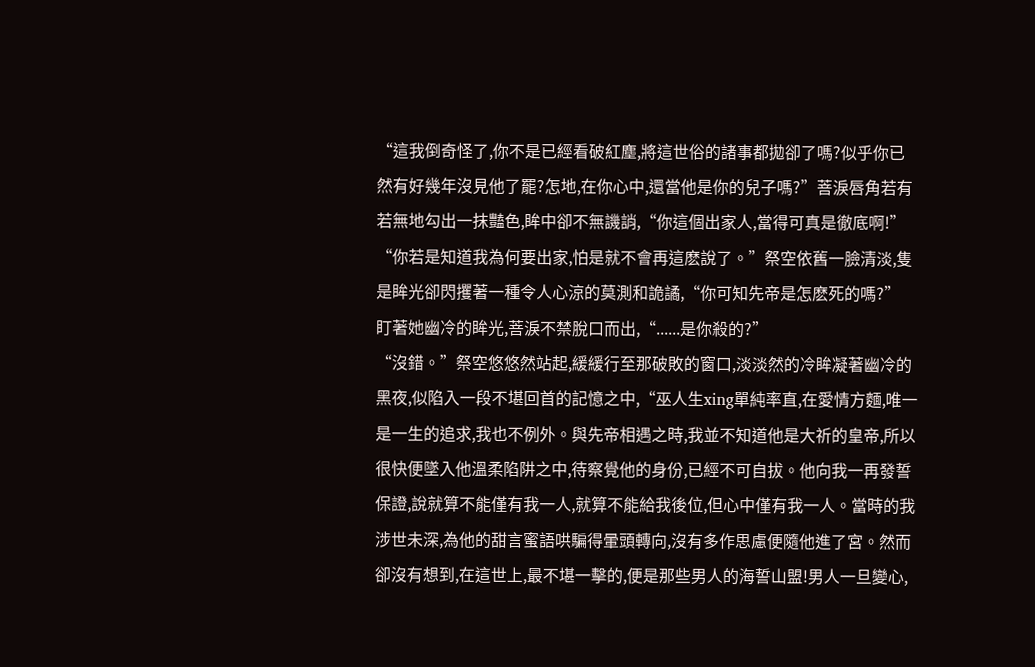“這我倒奇怪了,你不是已經看破紅塵,將這世俗的諸事都拋卻了嗎?似乎你已然有好幾年沒見他了罷?怎地,在你心中,還當他是你的兒子嗎?”菩淚唇角若有若無地勾出一抹豔色,眸中卻不無譏誚,“你這個出家人,當得可真是徹底啊!”
“你若是知道我為何要出家,怕是就不會再這麽說了。”祭空依舊一臉清淡,隻是眸光卻閃攫著一種令人心涼的莫測和詭譎,“你可知先帝是怎麽死的嗎?”
盯著她幽冷的眸光,菩淚不禁脫口而出,“......是你殺的?”
“沒錯。”祭空悠悠然站起,緩緩行至那破敗的窗口,淡淡然的冷眸凝著幽冷的黑夜,似陷入一段不堪回首的記憶之中,“巫人生xing單純率直,在愛情方麵,唯一是一生的追求,我也不例外。與先帝相遇之時,我並不知道他是大祈的皇帝,所以很快便墜入他溫柔陷阱之中,待察覺他的身份,已經不可自拔。他向我一再發誓保證,說就算不能僅有我一人,就算不能給我後位,但心中僅有我一人。當時的我涉世未深,為他的甜言蜜語哄騙得暈頭轉向,沒有多作思慮便隨他進了宮。然而卻沒有想到,在這世上,最不堪一擊的,便是那些男人的海誓山盟!男人一旦變心,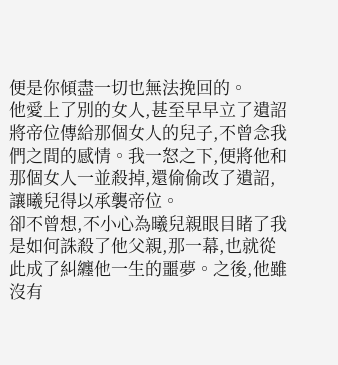便是你傾盡一切也無法挽回的。
他愛上了別的女人,甚至早早立了遺詔將帝位傳給那個女人的兒子,不曾念我們之間的感情。我一怒之下,便將他和那個女人一並殺掉,還偷偷改了遺詔,讓曦兒得以承襲帝位。
卻不曾想,不小心為曦兒親眼目睹了我是如何誅殺了他父親,那一幕,也就從此成了糾纏他一生的噩夢。之後,他雖沒有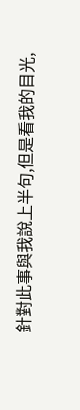針對此事與我說上半句,但是看我的目光,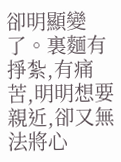卻明顯變了。裏麵有掙紮,有痛苦,明明想要親近,卻又無法將心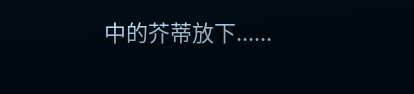中的芥蒂放下......